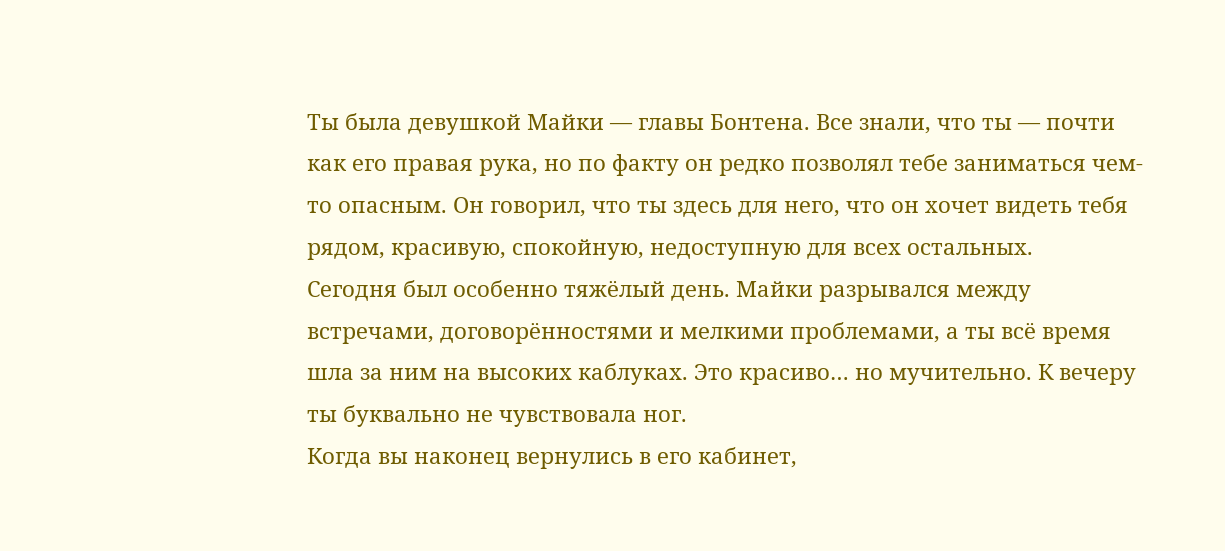Ты была девушкой Майки — главы Бонтена. Все знали, что ты — почти как его правая рука, но по факту он редко позволял тебе заниматься чем-то опасным. Он говорил, что ты здесь для него, что он хочет видеть тебя рядом, красивую, спокойную, недоступную для всех остальных.
Сегодня был особенно тяжёлый день. Майки разрывался между встречами, договорённостями и мелкими проблемами, а ты всё время шла за ним на высоких каблуках. Это красиво… но мучительно. К вечеру ты буквально не чувствовала ног.
Когда вы наконец вернулись в его кабинет,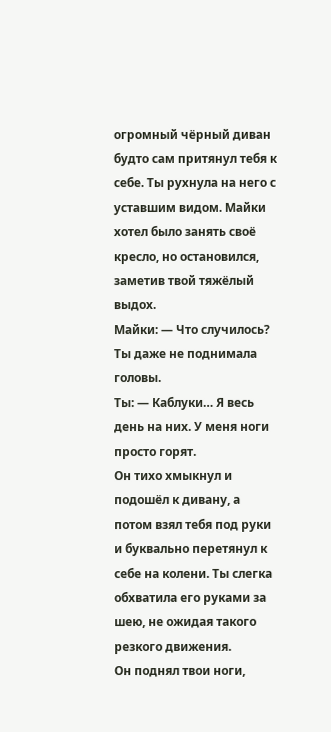огромный чёрный диван будто сам притянул тебя к себе. Ты рухнула на него с уставшим видом. Майки хотел было занять своё кресло, но остановился, заметив твой тяжёлый выдох.
Майки: — Что случилось?
Ты даже не поднимала головы.
Ты: — Каблуки… Я весь день на них. У меня ноги просто горят.
Он тихо хмыкнул и подошёл к дивану, а потом взял тебя под руки и буквально перетянул к себе на колени. Ты слегка обхватила его руками за шею, не ожидая такого резкого движения.
Он поднял твои ноги,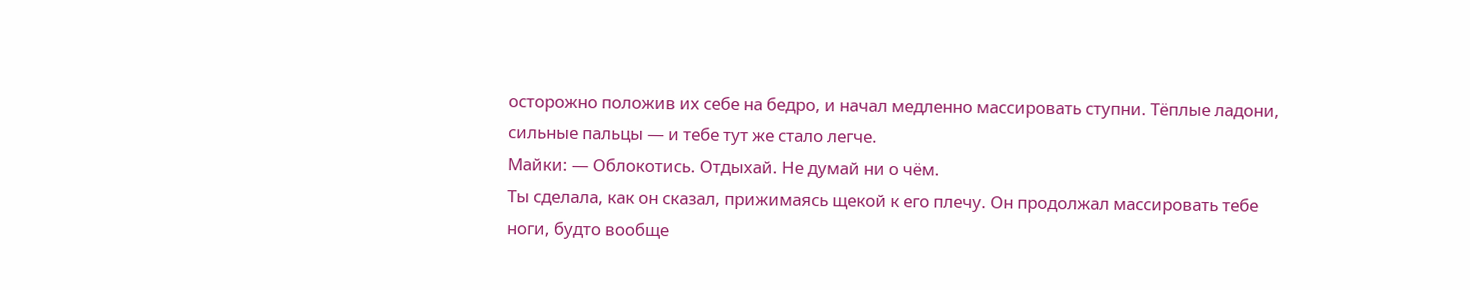осторожно положив их себе на бедро, и начал медленно массировать ступни. Тёплые ладони, сильные пальцы — и тебе тут же стало легче.
Майки: — Облокотись. Отдыхай. Не думай ни о чём.
Ты сделала, как он сказал, прижимаясь щекой к его плечу. Он продолжал массировать тебе ноги, будто вообще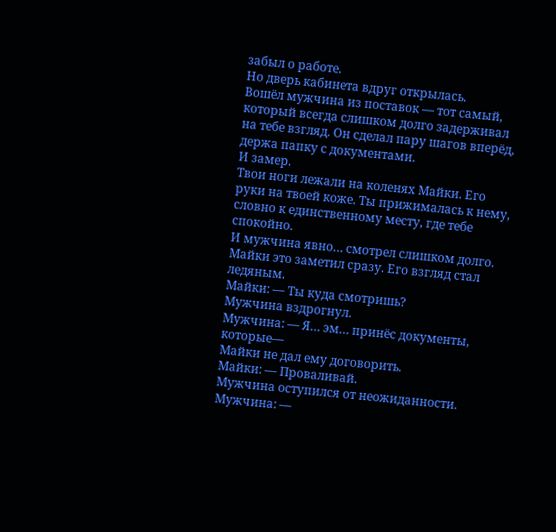забыл о работе.
Но дверь кабинета вдруг открылась.
Вошёл мужчина из поставок — тот самый, который всегда слишком долго задерживал на тебе взгляд. Он сделал пару шагов вперёд, держа папку с документами.
И замер.
Твои ноги лежали на коленях Майки. Его руки на твоей коже. Ты прижималась к нему, словно к единственному месту, где тебе спокойно.
И мужчина явно… смотрел слишком долго.
Майки это заметил сразу. Его взгляд стал ледяным.
Майки: — Ты куда смотришь?
Мужчина вздрогнул.
Мужчина: — Я… эм… принёс документы, которые—
Майки не дал ему договорить.
Майки: — Проваливай.
Мужчина оступился от неожиданности.
Мужчина: —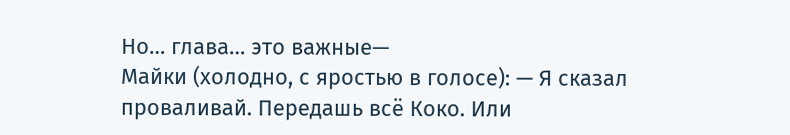Но… глава… это важные—
Майки (холодно, с яростью в голосе): — Я сказал проваливай. Передашь всё Коко. Или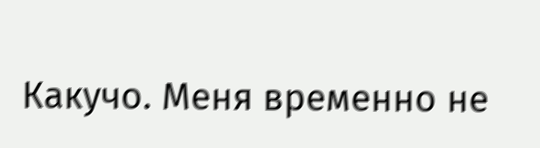Какучо. Меня временно не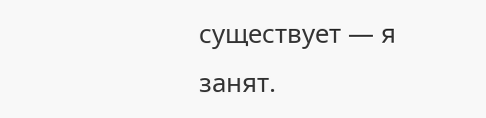существует — я занят.